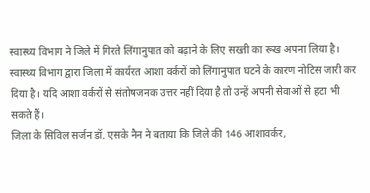स्वास्थ्य विभाग ने जिले में गिरते लिंगानुपात को बढ़ाने के लिए सख्ती का रूख अपना लिया है। स्वास्थ्य विभाग द्वारा जिला में कार्यरत आशा वर्करों को लिंगानुपात घटने के कारण नोटिस जारी कर दिया है। यदि आशा वर्करों से संतोषजनक उत्तर नहीं दिया है तो उन्हें अपनी सेवाओं से हटा भी सकते हैं।
जिला के सिविल सर्जन डॉ. एसके नैन ने बताया कि जिले की 146 आशावर्कर,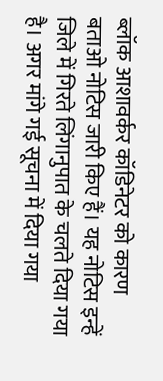ब्लॉक आशावर्कर कॉडिनेटर को कारण बताओ नोटिस जारी किए हैं। यह नोटिस इन्हें जिले में गिरते लिंगानुपात के चलते दिया गया है। अगर मांगे गई सूचना में दिया गया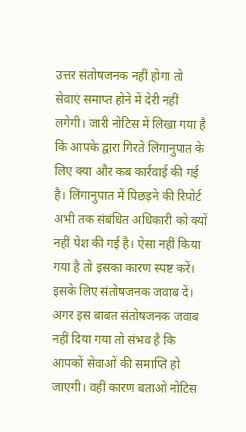उत्तर संतोषजनक नहीं होगा तो सेवाएं समाप्त होने में देरी नहीं लगेगी। जारी नोटिस में लिखा गया है कि आपके द्वारा गिरते लिंगानुपात के लिए क्या और कब कार्रवाई की गई है। लिंगानुपात में पिछड़ने की रिपोर्ट अभी तक संबंधित अधिकारी को क्यों नहीं पेश की गई है। ऐसा नहीं किया गया है तो इसका कारण स्पष्ट करें। इसके लिए संतोषजनक जवाब दें। अगर इस बाबत संतोषजनक जवाब नहीं दिया गया तो संभव है कि आपकों सेवाओं की समाप्ति हो जाएगी। वहीं कारण बताओ नोटिस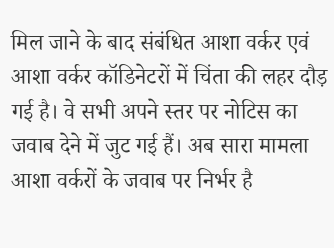मिल जाने के बाद संबंधित आशा वर्कर एवं आशा वर्कर कॉडिनेटरों में चिंता की लहर दौड़ गई है। वे सभी अपने स्तर पर नोटिस का जवाब देने में जुट गई हैं। अब सारा मामला आशा वर्करों के जवाब पर निर्भर है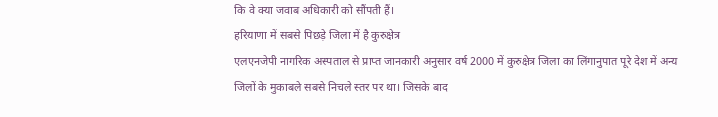कि वे क्या जवाब अधिकारी को सौंपती हैं।
हरियाणा में सबसे पिछड़े जिला में है कुरुक्षेत्र
एलएनजेपी नागरिक अस्पताल से प्राप्त जानकारी अनुसार वर्ष 2000 में कुरुक्षेत्र जिला का लिंगानुपात पूरे देश में अन्य जिलों के मुकाबले सबसे निचले स्तर पर था। जिसके बाद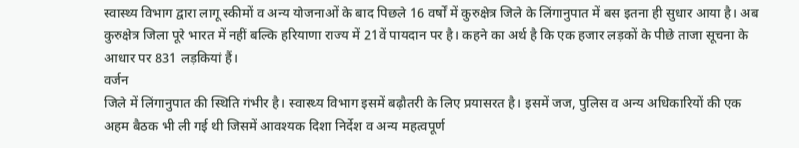स्वास्थ्य विभाग द्वारा लागू स्कीमों व अन्य योजनाओं के बाद पिछले 16 वर्षों में कुरुक्षेत्र जिले के लिंगानुपात में बस इतना ही सुधार आया है। अब कुरुक्षेत्र जिला पूरे भारत में नहीं बल्कि हरियाणा राज्य में 21वें पायदान पर है। कहने का अर्थ है कि एक हजार लड़कों के पीछे ताजा सूचना के आधार पर 831 लड़कियां हैं।
वर्जन
जिले में लिंगानुपात की स्थिति गंभीर है। स्वास्थ्य विभाग इसमें बढ़ौतरी के लिए प्रयासरत है। इसमें जज, पुलिस व अन्य अधिकारियों की एक अहम बैठक भी ली गई थी जिसमें आवश्यक दिशा निर्देश व अन्य महत्वपूर्ण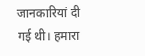जानकारियां दी गई थी। हमारा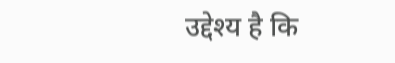उद्देश्य है कि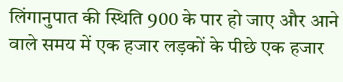लिंगानुपात की स्थिति 900 के पार हो जाए और आने वाले समय में एक हजार लड़कों के पीछे एक हजार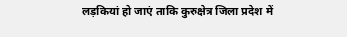लड़कियां हो जाएं ताकि कुरुक्षेत्र जिला प्रदेश में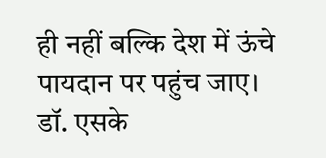ही नहीं बल्कि देश में ऊंचे पायदान पर पहुंच जाए।
डॉ. एसके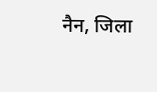नैन, जिला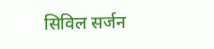सिविल सर्जन